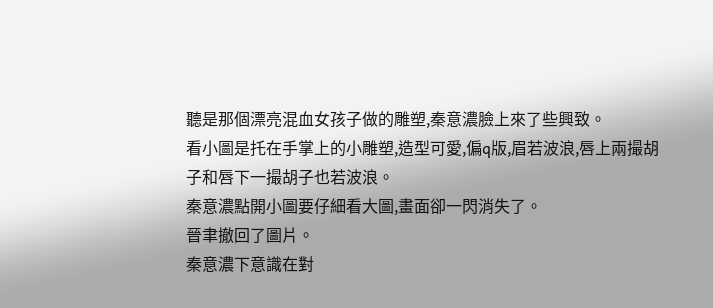聽是那個漂亮混血女孩子做的雕塑,秦意濃臉上來了些興致。
看小圖是托在手掌上的小雕塑,造型可愛,偏q版,眉若波浪,唇上兩撮胡子和唇下一撮胡子也若波浪。
秦意濃點開小圖要仔細看大圖,畫面卻一閃消失了。
晉聿撤回了圖片。
秦意濃下意識在對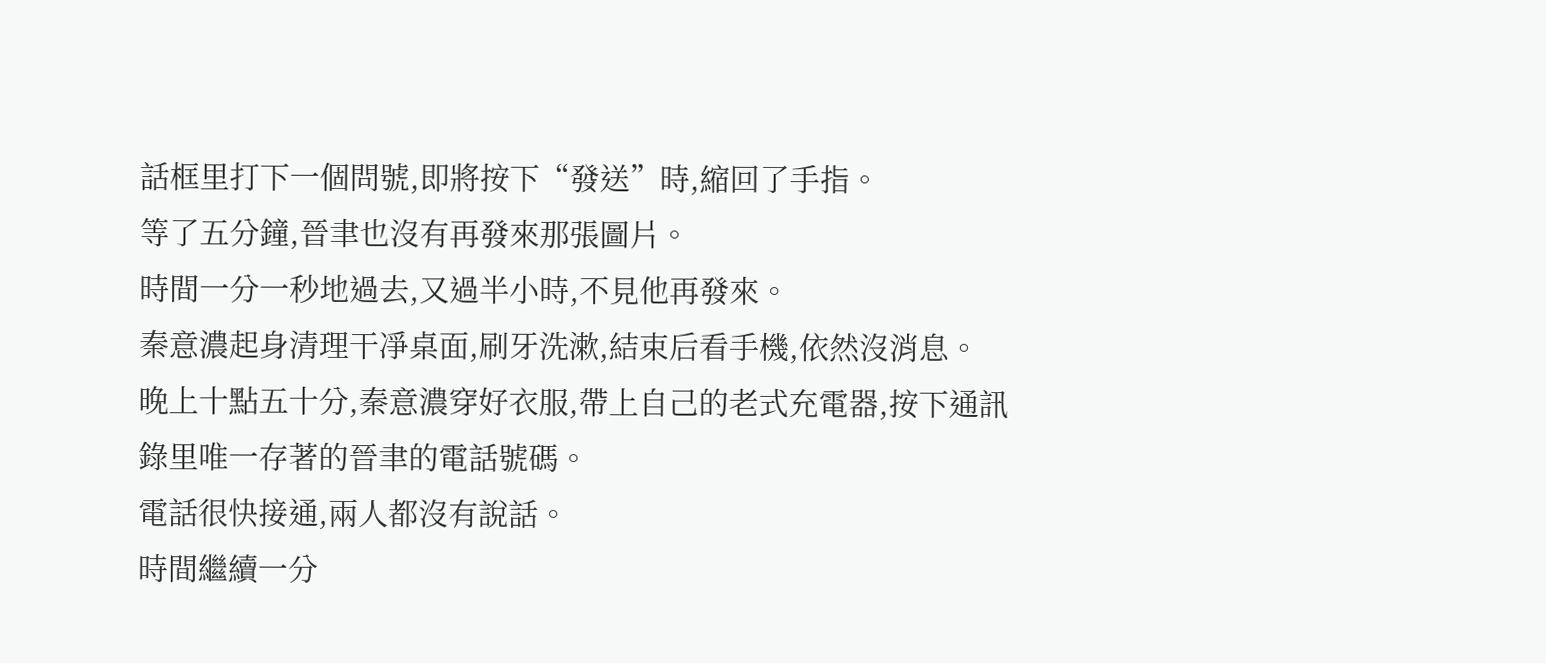話框里打下一個問號,即將按下“發送”時,縮回了手指。
等了五分鐘,晉聿也沒有再發來那張圖片。
時間一分一秒地過去,又過半小時,不見他再發來。
秦意濃起身清理干凈桌面,刷牙洗漱,結束后看手機,依然沒消息。
晚上十點五十分,秦意濃穿好衣服,帶上自己的老式充電器,按下通訊錄里唯一存著的晉聿的電話號碼。
電話很快接通,兩人都沒有說話。
時間繼續一分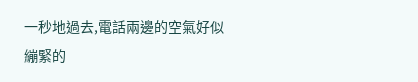一秒地過去,電話兩邊的空氣好似繃緊的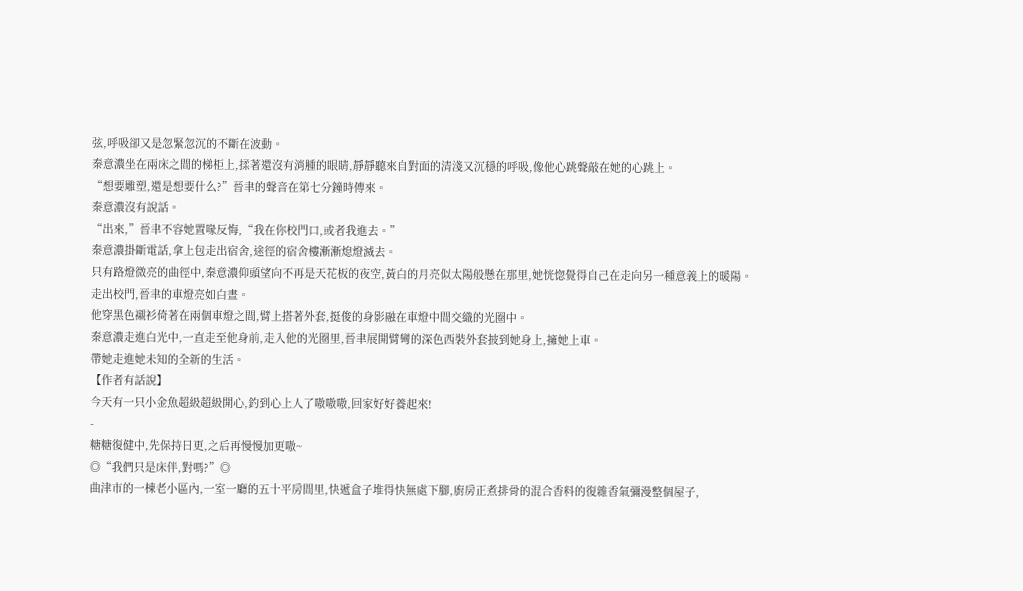弦,呼吸卻又是忽緊忽沉的不斷在波動。
秦意濃坐在兩床之間的梯柜上,揉著還沒有消腫的眼睛,靜靜聽來自對面的清淺又沉穩的呼吸,像他心跳聲敲在她的心跳上。
“想要雕塑,還是想要什么?”晉聿的聲音在第七分鐘時傳來。
秦意濃沒有說話。
“出來,”晉聿不容她置喙反悔,“我在你校門口,或者我進去。”
秦意濃掛斷電話,拿上包走出宿舍,途徑的宿舍樓漸漸熄燈滅去。
只有路燈微亮的曲徑中,秦意濃仰頭望向不再是天花板的夜空,黃白的月亮似太陽般懸在那里,她恍惚覺得自己在走向另一種意義上的暖陽。
走出校門,晉聿的車燈亮如白晝。
他穿黑色襯衫倚著在兩個車燈之間,臂上搭著外套,挺俊的身影融在車燈中間交織的光圈中。
秦意濃走進白光中,一直走至他身前,走入他的光圈里,晉聿展開臂彎的深色西裝外套披到她身上,擁她上車。
帶她走進她未知的全新的生活。
【作者有話說】
今天有一只小金魚超級超級開心,釣到心上人了嗷嗷嗷,回家好好養起來!
-
糖糖復健中,先保持日更,之后再慢慢加更嗷~
◎“我們只是床伴,對嗎?”◎
曲津市的一棟老小區內,一室一廳的五十平房間里,快遞盒子堆得快無處下腳,廚房正煮排骨的混合香料的復雜香氣彌漫整個屋子,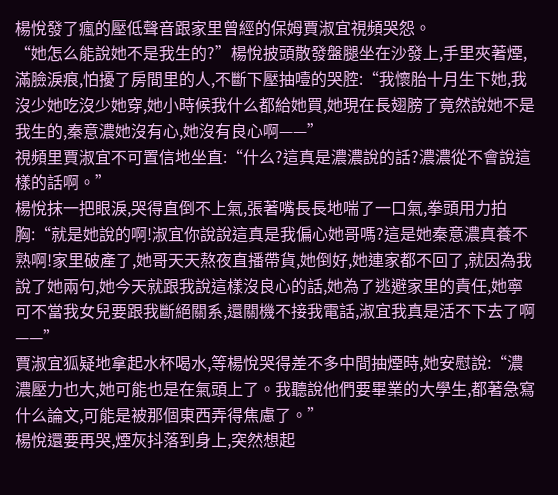楊悅發了瘋的壓低聲音跟家里曾經的保姆賈淑宜視頻哭怨。
“她怎么能說她不是我生的?”楊悅披頭散發盤腿坐在沙發上,手里夾著煙,滿臉淚痕,怕擾了房間里的人,不斷下壓抽噎的哭腔:“我懷胎十月生下她,我沒少她吃沒少她穿,她小時候我什么都給她買,她現在長翅膀了竟然說她不是我生的,秦意濃她沒有心,她沒有良心啊——”
視頻里賈淑宜不可置信地坐直:“什么?這真是濃濃說的話?濃濃從不會說這樣的話啊。”
楊悅抹一把眼淚,哭得直倒不上氣,張著嘴長長地喘了一口氣,拳頭用力拍胸:“就是她說的啊!淑宜你說說這真是我偏心她哥嗎?這是她秦意濃真養不熟啊!家里破產了,她哥天天熬夜直播帶貨,她倒好,她連家都不回了,就因為我說了她兩句,她今天就跟我說這樣沒良心的話,她為了逃避家里的責任,她寧可不當我女兒要跟我斷絕關系,還關機不接我電話,淑宜我真是活不下去了啊——”
賈淑宜狐疑地拿起水杯喝水,等楊悅哭得差不多中間抽煙時,她安慰說:“濃濃壓力也大,她可能也是在氣頭上了。我聽說他們要畢業的大學生,都著急寫什么論文,可能是被那個東西弄得焦慮了。”
楊悅還要再哭,煙灰抖落到身上,突然想起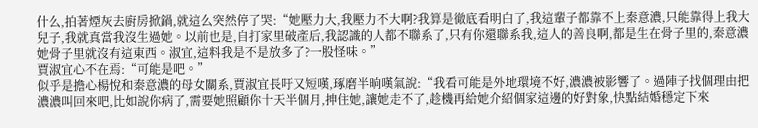什么,拍著煙灰去廚房掀鍋,就這么突然停了哭:“她壓力大,我壓力不大啊?我算是徹底看明白了,我這輩子都靠不上秦意濃,只能靠得上我大兒子,我就真當我沒生過她。以前也是,自打家里破產后,我認識的人都不聯系了,只有你還聯系我,這人的善良啊,都是生在骨子里的,秦意濃她骨子里就沒有這東西。淑宜,這料我是不是放多了?一股怪味。”
賈淑宜心不在焉:“可能是吧。”
似乎是擔心楊悅和秦意濃的母女關系,賈淑宜長吁又短嘆,琢磨半晌嘆氣說:“我看可能是外地環境不好,濃濃被影響了。過陣子找個理由把濃濃叫回來吧,比如說你病了,需要她照顧你十天半個月,抻住她,讓她走不了,趁機再給她介紹個家這邊的好對象,快點結婚穩定下來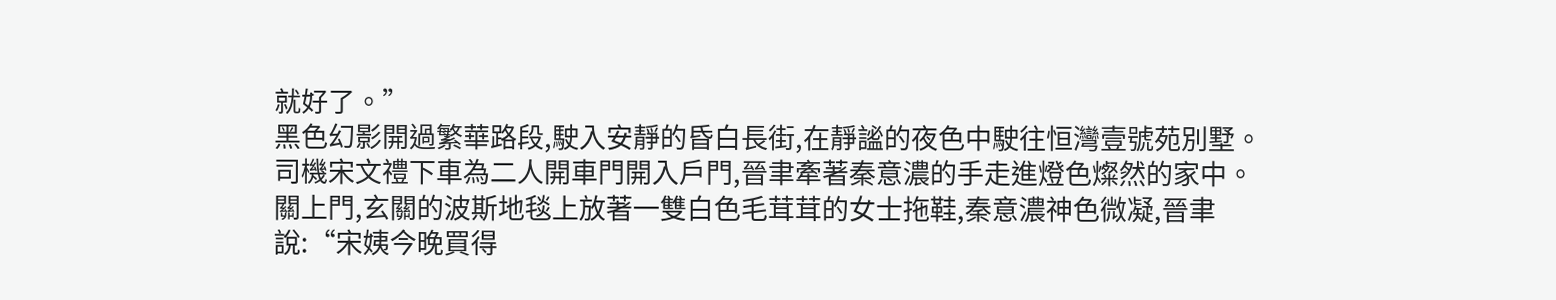就好了。”
黑色幻影開過繁華路段,駛入安靜的昏白長街,在靜謐的夜色中駛往恒灣壹號苑別墅。
司機宋文禮下車為二人開車門開入戶門,晉聿牽著秦意濃的手走進燈色燦然的家中。
關上門,玄關的波斯地毯上放著一雙白色毛茸茸的女士拖鞋,秦意濃神色微凝,晉聿說:“宋姨今晚買得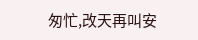匆忙,改天再叫安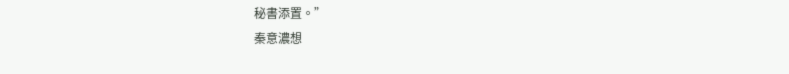秘書添置。”
秦意濃想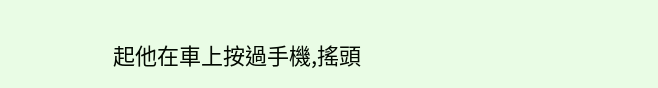起他在車上按過手機,搖頭